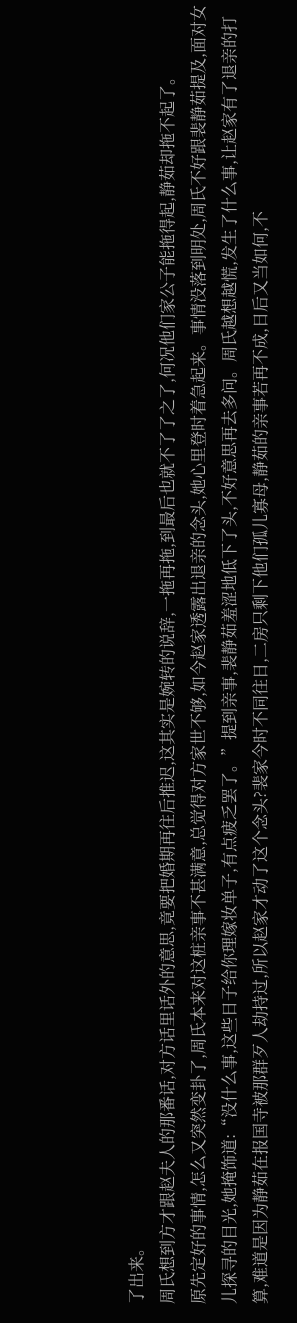了出来。
周氏想到方才跟赵夫人的那番话,对方话里话外的意思,竟要把婚期再往后推迟,这其实是婉转的说辞,一拖再拖,到最后也就不了了之了,何况他们家公子能拖得起,静茹却拖不起了。
原先定好的事情,怎么又突然变卦了,周氏本来对这桩亲事不甚满意,总觉得对方家世不够,如今赵家透露出退亲的念头,她心里登时着急起来。事情没落到明处,周氏不好跟裴静茹提及,面对女儿探寻的目光,她掩饰道:“没什么事,这些日子给你理嫁妆单子,有点疲乏罢了。”提到亲事,裴静茹羞涩地低下了头,不好意思再去多问。周氏越想越慌,发生了什么事,让赵家有了退亲的打算,难道是因为静茹在报国寺被那群歹人劫持过,所以赵家才动了这个念头?裴家今时不同往日,二房只剩下他们孤儿寡母,静茹的亲事若再不成,日后又当如何,不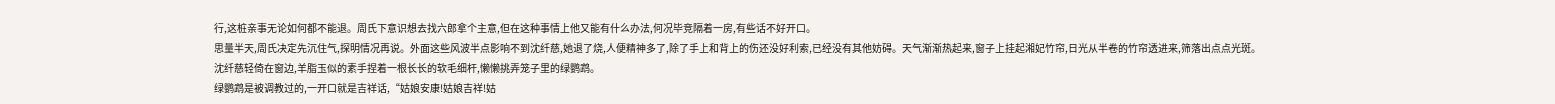行,这桩亲事无论如何都不能退。周氏下意识想去找六郎拿个主意,但在这种事情上他又能有什么办法,何况毕竞隔着一房,有些话不好开口。
思量半天,周氏决定先沉住气,探明情况再说。外面这些风波半点影响不到沈纤慈,她退了烧,人便精神多了,除了手上和背上的伤还没好利索,已经没有其他妨碍。天气渐渐热起来,窗子上挂起湘妃竹帘,日光从半卷的竹帘透进来,筛落出点点光斑。
沈纤慈轻倚在窗边,羊脂玉似的素手捏着一根长长的软毛细杆,懒懒挑弄笼子里的绿鹦鹉。
绿鹦鹉是被调教过的,一开口就是吉祥话,“姑娘安康!姑娘吉祥!姑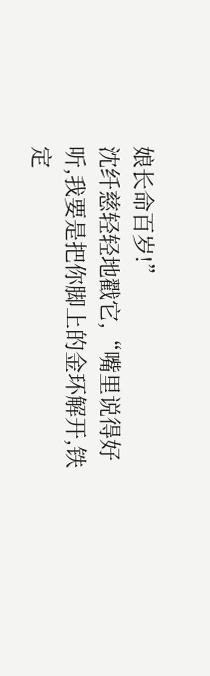娘长命百岁!”
沈纤慈轻轻地戳它,“嘴里说得好听,我要是把你脚上的金环解开,铁定